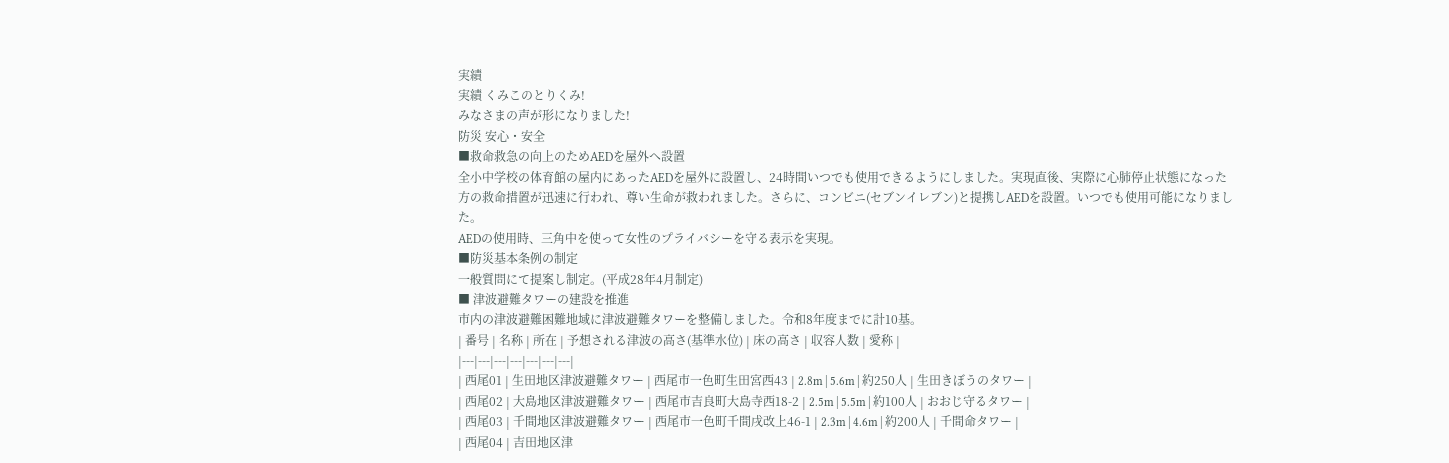実績
実績 くみこのとりくみ!
みなさまの声が形になりました!
防災 安心・安全
■救命救急の向上のためAEDを屋外へ設置
全小中学校の体育館の屋内にあったAEDを屋外に設置し、24時間いつでも使用できるようにしました。実現直後、実際に心肺停止状態になった方の救命措置が迅速に行われ、尊い生命が救われました。さらに、コンビニ(セブンイレブン)と提携しAEDを設置。いつでも使用可能になりました。
AEDの使用時、三角中を使って女性のプライバシーを守る表示を実現。
■防災基本条例の制定
一般質問にて提案し制定。(平成28年4月制定)
■ 津波避難タワーの建設を推進
市内の津波避難困難地域に津波避難タワーを整備しました。令和8年度までに計10基。
| 番号 | 名称 | 所在 | 予想される津波の高さ(基準水位) | 床の高さ | 収容人数 | 愛称 |
|---|---|---|---|---|---|---|
| 西尾01 | 生田地区津波避難タワー | 西尾市一色町生田宮西43 | 2.8m | 5.6m | 約250人 | 生田きぼうのタワー |
| 西尾02 | 大島地区津波避難タワー | 西尾市吉良町大島寺西18-2 | 2.5m | 5.5m | 約100人 | おおじ守るタワー |
| 西尾03 | 千間地区津波避難タワー | 西尾市一色町千間戌改上46-1 | 2.3m | 4.6m | 約200人 | 千間命タワー |
| 西尾04 | 吉田地区津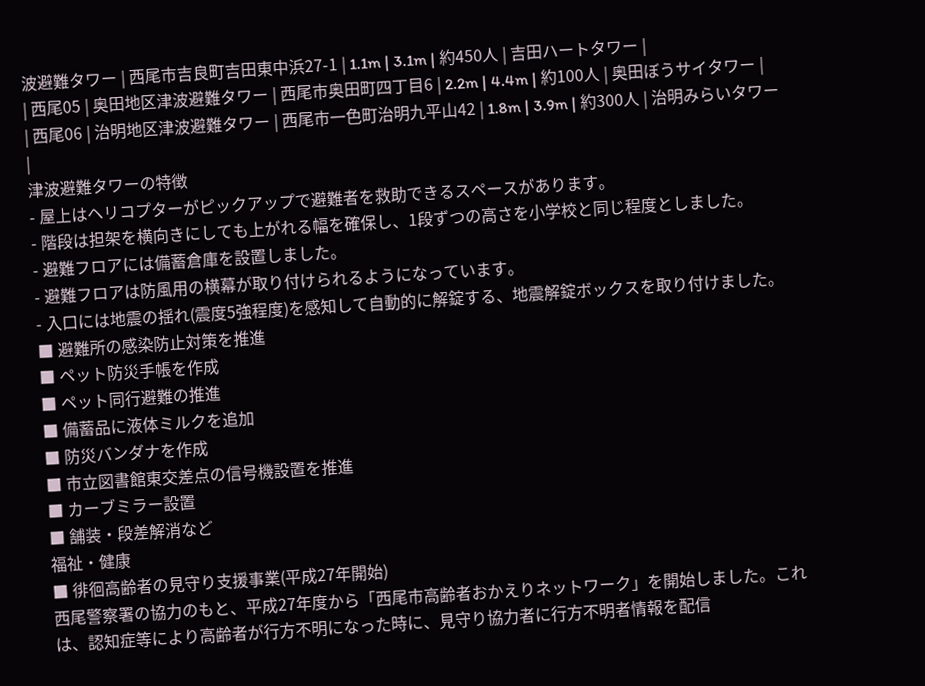波避難タワー | 西尾市吉良町吉田東中浜27-1 | 1.1m | 3.1m | 約450人 | 吉田ハートタワー |
| 西尾05 | 奥田地区津波避難タワー | 西尾市奥田町四丁目6 | 2.2m | 4.4m | 約100人 | 奥田ぼうサイタワー |
| 西尾06 | 治明地区津波避難タワー | 西尾市一色町治明九平山42 | 1.8m | 3.9m | 約300人 | 治明みらいタワー |
津波避難タワーの特徴
- 屋上はヘリコプターがピックアップで避難者を救助できるスペースがあります。
- 階段は担架を横向きにしても上がれる幅を確保し、1段ずつの高さを小学校と同じ程度としました。
- 避難フロアには備蓄倉庫を設置しました。
- 避難フロアは防風用の横幕が取り付けられるようになっています。
- 入口には地震の揺れ(震度5強程度)を感知して自動的に解錠する、地震解錠ボックスを取り付けました。
■ 避難所の感染防止対策を推進
■ ペット防災手帳を作成
■ ペット同行避難の推進
■ 備蓄品に液体ミルクを追加
■ 防災バンダナを作成
■ 市立図書館東交差点の信号機設置を推進
■ カーブミラー設置
■ 舗装・段差解消など
福祉・健康
■ 徘徊高齢者の見守り支援事業(平成27年開始)
西尾警察署の協力のもと、平成27年度から「西尾市高齢者おかえりネットワーク」を開始しました。これは、認知症等により高齢者が行方不明になった時に、見守り協力者に行方不明者情報を配信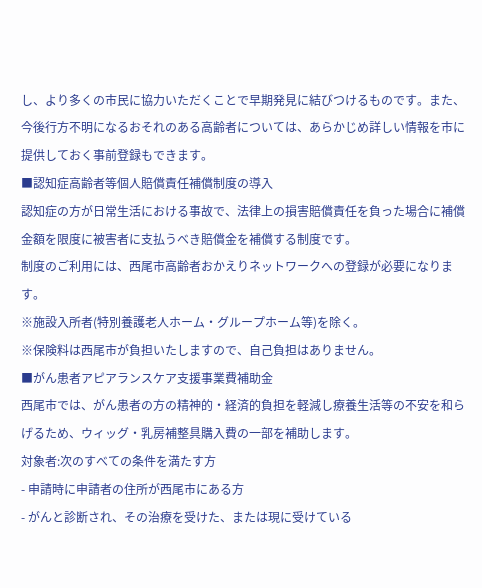し、より多くの市民に協力いただくことで早期発見に結びつけるものです。また、今後行方不明になるおそれのある高齢者については、あらかじめ詳しい情報を市に提供しておく事前登録もできます。
■認知症高齢者等個人賠償責任補償制度の導入
認知症の方が日常生活における事故で、法律上の損害賠償責任を負った場合に補償金額を限度に被害者に支払うべき賠償金を補償する制度です。
制度のご利用には、西尾市高齢者おかえりネットワークへの登録が必要になります。
※施設入所者(特別養護老人ホーム・グループホーム等)を除く。
※保険料は西尾市が負担いたしますので、自己負担はありません。
■がん患者アピアランスケア支援事業費補助金
西尾市では、がん患者の方の精神的・経済的負担を軽減し療養生活等の不安を和らげるため、ウィッグ・乳房補整具購入費の一部を補助します。
対象者:次のすべての条件を満たす方
- 申請時に申請者の住所が西尾市にある方
- がんと診断され、その治療を受けた、または現に受けている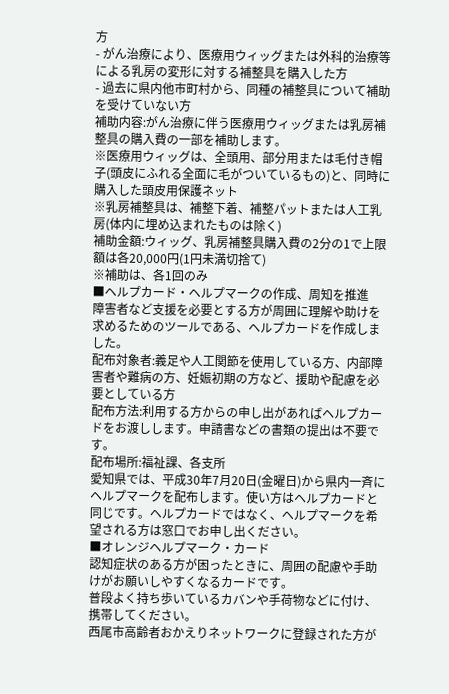方
- がん治療により、医療用ウィッグまたは外科的治療等による乳房の変形に対する補整具を購入した方
- 過去に県内他市町村から、同種の補整具について補助を受けていない方
補助内容:がん治療に伴う医療用ウィッグまたは乳房補整具の購入費の一部を補助します。
※医療用ウィッグは、全頭用、部分用または毛付き帽子(頭皮にふれる全面に毛がついているもの)と、同時に購入した頭皮用保護ネット
※乳房補整具は、補整下着、補整パットまたは人工乳房(体内に埋め込まれたものは除く)
補助金額:ウィッグ、乳房補整具購入費の2分の1で上限額は各20,000円(1円未満切捨て)
※補助は、各1回のみ
■ヘルプカード・ヘルプマークの作成、周知を推進
障害者など支援を必要とする方が周囲に理解や助けを求めるためのツールである、ヘルプカードを作成しました。
配布対象者:義足や人工関節を使用している方、内部障害者や難病の方、妊娠初期の方など、援助や配慮を必要としている方
配布方法:利用する方からの申し出があればヘルプカードをお渡しします。申請書などの書類の提出は不要です。
配布場所:福祉課、各支所
愛知県では、平成30年7月20日(金曜日)から県内一斉にヘルプマークを配布します。使い方はヘルプカードと同じです。ヘルプカードではなく、ヘルプマークを希望される方は窓口でお申し出ください。
■オレンジヘルプマーク・カード
認知症状のある方が困ったときに、周囲の配慮や手助けがお願いしやすくなるカードです。
普段よく持ち歩いているカバンや手荷物などに付け、携帯してください。
西尾市高齢者おかえりネットワークに登録された方が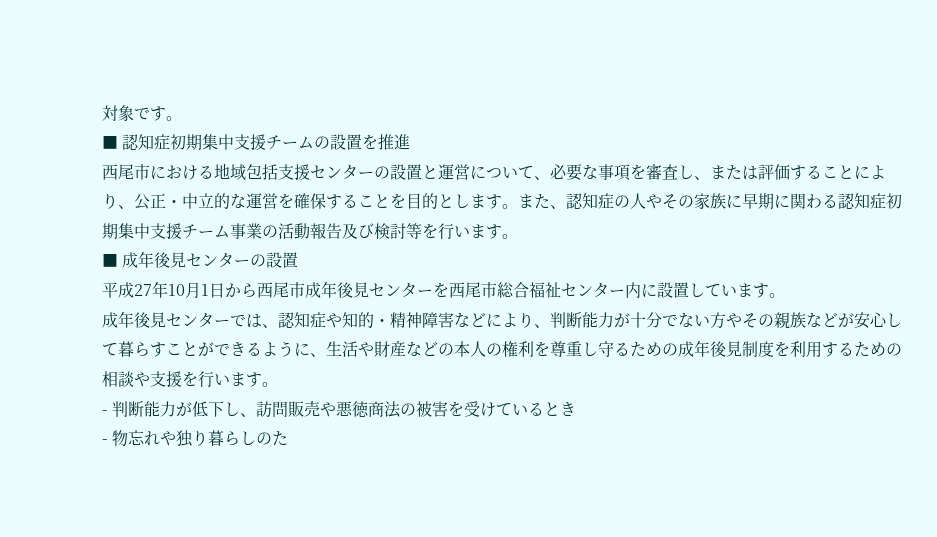対象です。
■ 認知症初期集中支援チームの設置を推進
西尾市における地域包括支援センターの設置と運営について、必要な事項を審査し、または評価することにより、公正・中立的な運営を確保することを目的とします。また、認知症の人やその家族に早期に関わる認知症初期集中支援チーム事業の活動報告及び検討等を行います。
■ 成年後見センターの設置
平成27年10月1日から西尾市成年後見センターを西尾市総合福祉センター内に設置しています。
成年後見センターでは、認知症や知的・精神障害などにより、判断能力が十分でない方やその親族などが安心して暮らすことができるように、生活や財産などの本人の権利を尊重し守るための成年後見制度を利用するための相談や支援を行います。
- 判断能力が低下し、訪問販売や悪徳商法の被害を受けているとき
- 物忘れや独り暮らしのた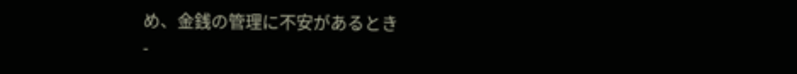め、金銭の管理に不安があるとき
-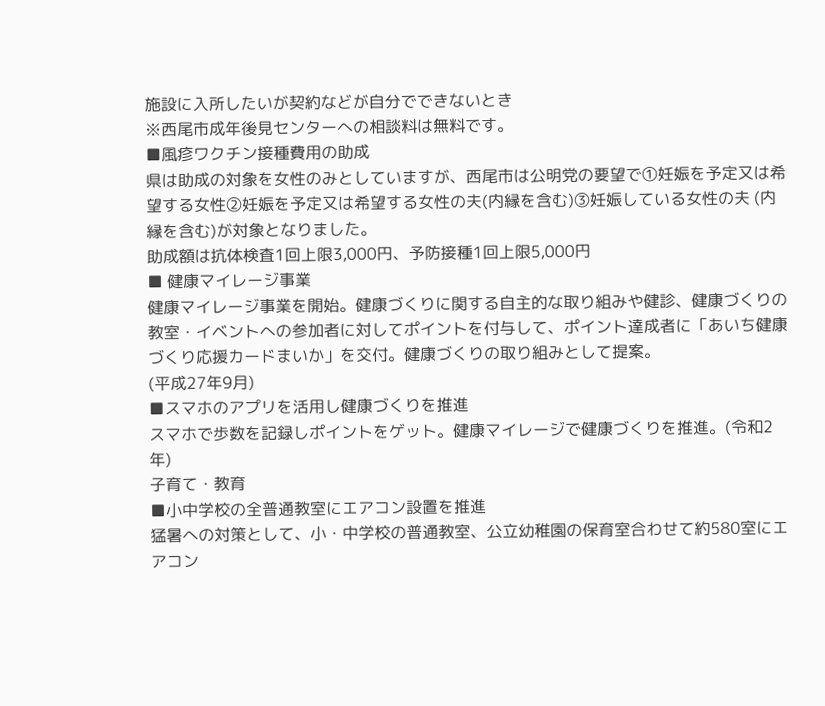施設に入所したいが契約などが自分でできないとき
※西尾市成年後見センターへの相談料は無料です。
■風疹ワクチン接種費用の助成
県は助成の対象を女性のみとしていますが、西尾市は公明党の要望で①妊娠を予定又は希望する女性②妊娠を予定又は希望する女性の夫(内縁を含む)③妊娠している女性の夫 (内縁を含む)が対象となりました。
助成額は抗体検査1回上限3,000円、予防接種1回上限5,000円
■ 健康マイレージ事業
健康マイレージ事業を開始。健康づくりに関する自主的な取り組みや健診、健康づくりの教室・イベントへの参加者に対してポイントを付与して、ポイント達成者に「あいち健康づくり応援カードまいか」を交付。健康づくりの取り組みとして提案。
(平成27年9月)
■スマホのアプリを活用し健康づくりを推進
スマホで歩数を記録しポイントをゲット。健康マイレージで健康づくりを推進。(令和2年)
子育て・教育
■小中学校の全普通教室にエアコン設置を推進
猛暑への対策として、小・中学校の普通教室、公立幼稚園の保育室合わせて約580室にエアコン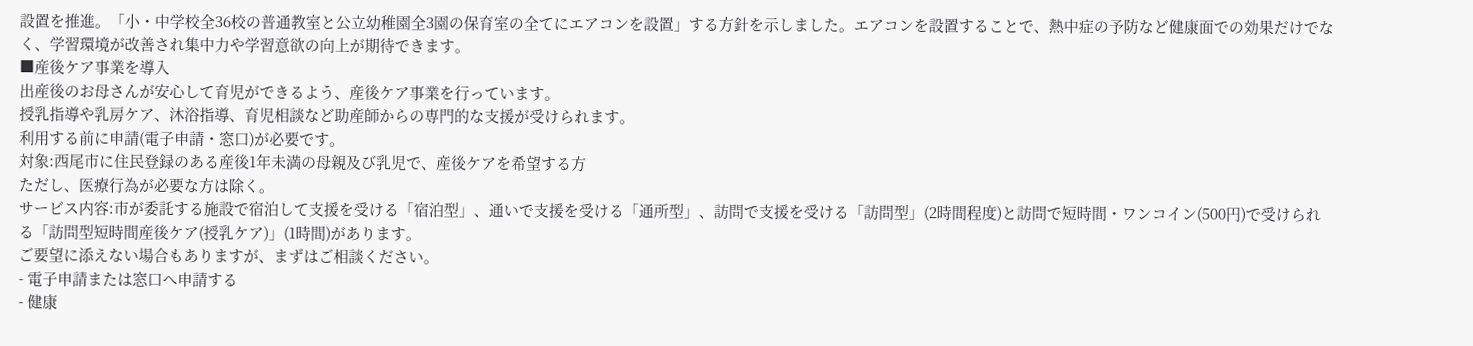設置を推進。「小・中学校全36校の普通教室と公立幼稚園全3園の保育室の全てにエアコンを設置」する方針を示しました。エアコンを設置することで、熱中症の予防など健康面での効果だけでなく、学習環境が改善され集中力や学習意欲の向上が期待できます。
■産後ケア事業を導入
出産後のお母さんが安心して育児ができるよう、産後ケア事業を行っています。
授乳指導や乳房ケア、沐浴指導、育児相談など助産師からの専門的な支援が受けられます。
利用する前に申請(電子申請・窓口)が必要です。
対象:西尾市に住民登録のある産後1年未満の母親及び乳児で、産後ケアを希望する方
ただし、医療行為が必要な方は除く。
サービス内容:市が委託する施設で宿泊して支援を受ける「宿泊型」、通いで支援を受ける「通所型」、訪問で支援を受ける「訪問型」(2時間程度)と訪問で短時間・ワンコイン(500円)で受けられる「訪問型短時間産後ケア(授乳ケア)」(1時間)があります。
ご要望に添えない場合もありますが、まずはご相談ください。
- 電子申請または窓口へ申請する
- 健康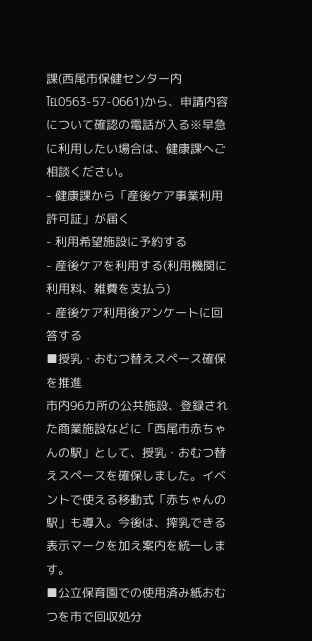課(西尾市保健センター内 ℡0563-57-0661)から、申請内容について確認の電話が入る※早急に利用したい場合は、健康課へご相談ください。
- 健康課から「産後ケア事業利用許可証」が届く
- 利用希望施設に予約する
- 産後ケアを利用する(利用機関に利用料、雑費を支払う)
- 産後ケア利用後アンケートに回答する
■授乳・おむつ替えスペース確保を推進
市内96カ所の公共施設、登録された商業施設などに「西尾市赤ちゃんの駅」として、授乳・おむつ替えスペースを確保しました。イベントで使える移動式「赤ちゃんの駅」も導入。今後は、搾乳できる表示マークを加え案内を統一します。
■公立保育園での使用済み紙おむつを市で回収処分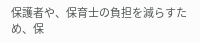保護者や、保育士の負担を減らすため、保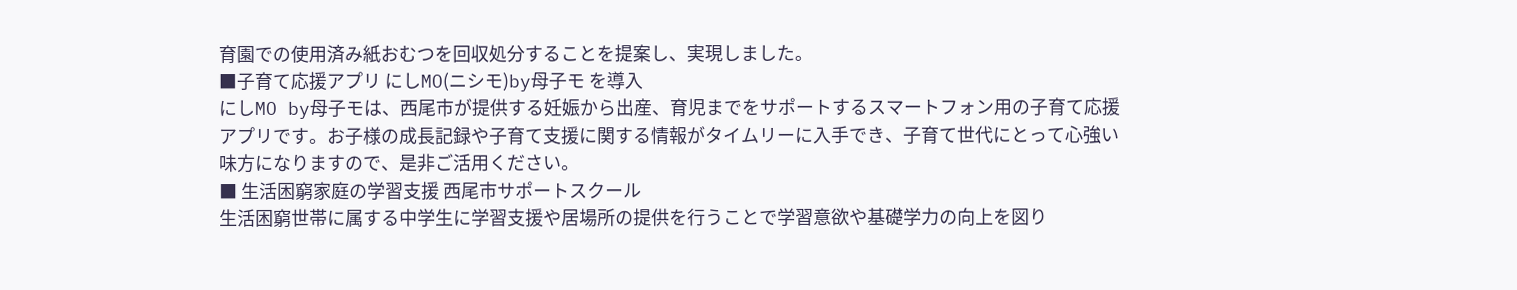育園での使用済み紙おむつを回収処分することを提案し、実現しました。
■子育て応援アプリ にしMO(ニシモ)by母子モ を導入
にしMO by母子モは、西尾市が提供する妊娠から出産、育児までをサポートするスマートフォン用の子育て応援アプリです。お子様の成長記録や子育て支援に関する情報がタイムリーに入手でき、子育て世代にとって心強い味方になりますので、是非ご活用ください。
■ 生活困窮家庭の学習支援 西尾市サポートスクール
生活困窮世帯に属する中学生に学習支援や居場所の提供を行うことで学習意欲や基礎学力の向上を図り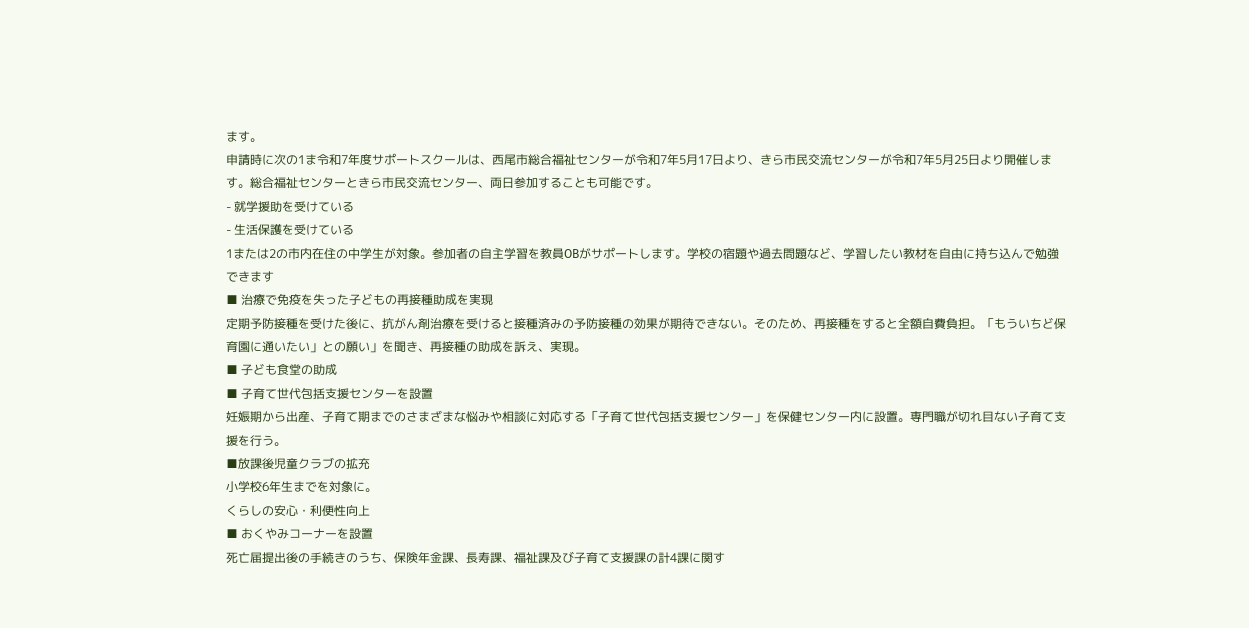ます。
申請時に次の1ま令和7年度サポートスクールは、西尾市総合福祉センターが令和7年5月17日より、きら市民交流センターが令和7年5月25日より開催します。総合福祉センターときら市民交流センター、両日参加することも可能です。
- 就学援助を受けている
- 生活保護を受けている
1または2の市内在住の中学生が対象。参加者の自主学習を教員ОBがサポートします。学校の宿題や過去問題など、学習したい教材を自由に持ち込んで勉強できます
■ 治療で免疫を失った子どもの再接種助成を実現
定期予防接種を受けた後に、抗がん剤治療を受けると接種済みの予防接種の効果が期待できない。そのため、再接種をすると全額自費負担。「もういちど保育園に通いたい」との願い」を聞き、再接種の助成を訴え、実現。
■ 子ども食堂の助成
■ 子育て世代包括支援センターを設置
妊娠期から出産、子育て期までのさまざまな悩みや相談に対応する「子育て世代包括支援センター」を保健センター内に設置。専門職が切れ目ない子育て支援を行う。
■放課後児童クラブの拡充
小学校6年生までを対象に。
くらしの安心・利便性向上
■ おくやみコーナーを設置
死亡届提出後の手続きのうち、保険年金課、長寿課、福祉課及び子育て支援課の計4課に関す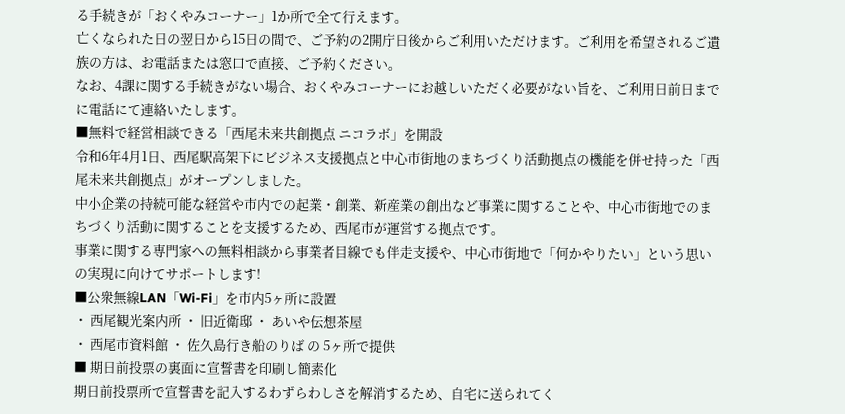る手続きが「おくやみコーナー」1か所で全て行えます。
亡くなられた日の翌日から15日の間で、ご予約の2開庁日後からご利用いただけます。ご利用を希望されるご遺族の方は、お電話または窓口で直接、ご予約ください。
なお、4課に関する手続きがない場合、おくやみコーナーにお越しいただく必要がない旨を、ご利用日前日までに電話にて連絡いたします。
■無料で経営相談できる「西尾未来共創拠点 ニコラボ」を開設
令和6年4月1日、西尾駅高架下にビジネス支援拠点と中心市街地のまちづくり活動拠点の機能を併せ持った「西尾未来共創拠点」がオープンしました。
中小企業の持続可能な経営や市内での起業・創業、新産業の創出など事業に関することや、中心市街地でのまちづくり活動に関することを支援するため、西尾市が運営する拠点です。
事業に関する専門家への無料相談から事業者目線でも伴走支援や、中心市街地で「何かやりたい」という思いの実現に向けてサポートします!
■公衆無線LAN「Wi-Fi」を市内5ヶ所に設置
・ 西尾観光案内所 ・ 旧近衛邸 ・ あいや伝想茶屋
・ 西尾市資料館 ・ 佐久島行き船のりば の 5ヶ所で提供
■ 期日前投票の裏面に宣誓書を印刷し簡素化
期日前投票所で宣誓書を記入するわずらわしさを解消するため、自宅に送られてく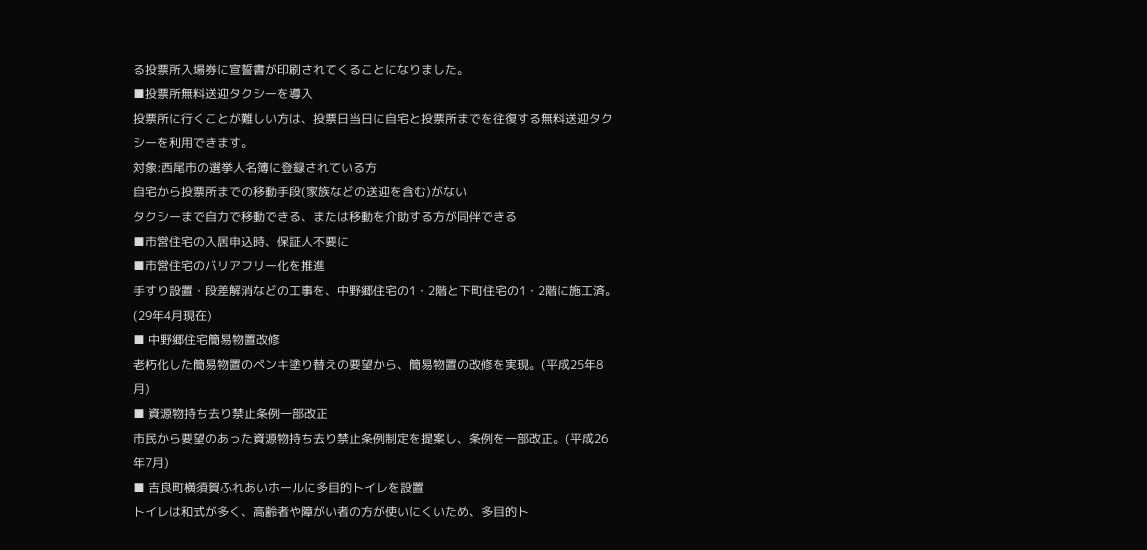る投票所入場券に宣誓書が印刷されてくることになりました。
■投票所無料送迎タクシーを導入
投票所に行くことが難しい方は、投票日当日に自宅と投票所までを往復する無料送迎タクシーを利用できます。
対象:西尾市の選挙人名簿に登録されている方
自宅から投票所までの移動手段(家族などの送迎を含む)がない
タクシーまで自力で移動できる、または移動を介助する方が同伴できる
■市営住宅の入居申込時、保証人不要に
■市営住宅のバリアフリー化を推進
手すり設置・段差解消などの工事を、中野郷住宅の1・2階と下町住宅の1・2階に施工済。(29年4月現在)
■ 中野郷住宅簡易物置改修
老朽化した簡易物置のペンキ塗り替えの要望から、簡易物置の改修を実現。(平成25年8月)
■ 資源物持ち去り禁止条例一部改正
市民から要望のあった資源物持ち去り禁止条例制定を提案し、条例を一部改正。(平成26年7月)
■ 吉良町横須賀ふれあいホールに多目的トイレを設置
トイレは和式が多く、高齢者や障がい者の方が使いにくいため、多目的ト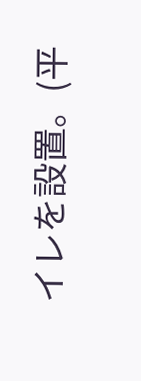イレを設置。(平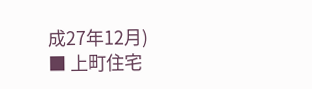成27年12月)
■ 上町住宅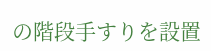の階段手すりを設置